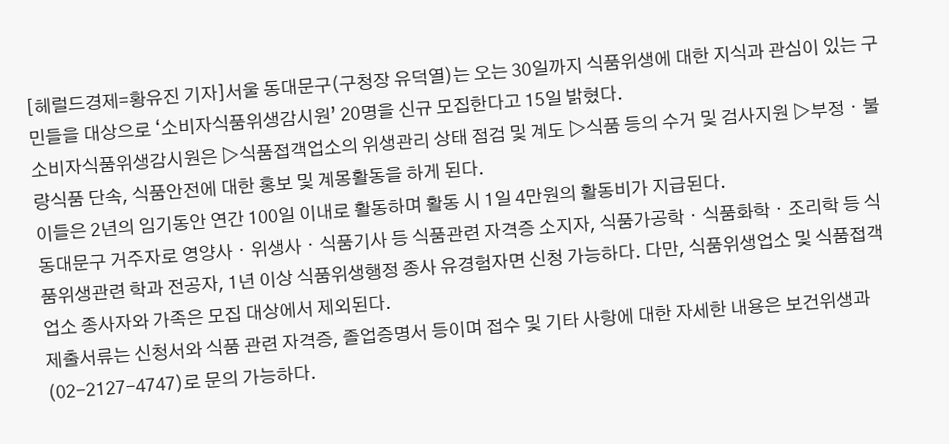[헤럴드경제=황유진 기자]서울 동대문구(구청장 유덕열)는 오는 30일까지 식품위생에 대한 지식과 관심이 있는 구민들을 대상으로 ‘소비자식품위생감시원’ 20명을 신규 모집한다고 15일 밝혔다.
소비자식품위생감시원은 ▷식품접객업소의 위생관리 상태 점검 및 계도 ▷식품 등의 수거 및 검사지원 ▷부정ㆍ불량식품 단속, 식품안전에 대한 홍보 및 계몽활동을 하게 된다.
이들은 2년의 임기동안 연간 100일 이내로 활동하며 활동 시 1일 4만원의 활동비가 지급된다.
동대문구 거주자로 영양사ㆍ위생사ㆍ식품기사 등 식품관련 자격증 소지자, 식품가공학ㆍ식품화학ㆍ조리학 등 식품위생관련 학과 전공자, 1년 이상 식품위생행정 종사 유경험자면 신청 가능하다. 다만, 식품위생업소 및 식품접객업소 종사자와 가족은 모집 대상에서 제외된다.
제출서류는 신청서와 식품 관련 자격증, 졸업증명서 등이며 접수 및 기타 사항에 대한 자세한 내용은 보건위생과(02-2127-4747)로 문의 가능하다.